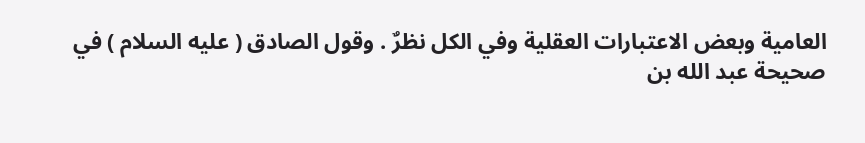العامية وبعض الاعتبارات العقلية وفي الكل نظرٌ . وقول الصادق ( عليه السلام ) في
صحيحة عبد الله بن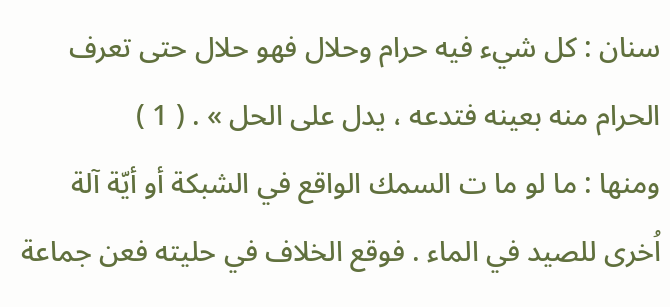سنان : كل شيء فيه حرام وحلال فهو حلال حتى تعرف الحرام منه بعينه فتدعه ، يدل على الحل » . ( 1 )
ومنها : ما لو ما ت السمك الواقع في الشبكة أو أيّة آلة اُخرى للصيد في الماء . فوقع الخلاف في حليته فعن جماعة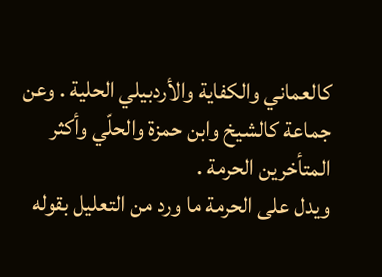كالعماني والكفاية والأردبيلي الحلية . وعن جماعة كالشيخ وابن حمزة والحلّي وأكثر المتأخرين الحرمة .
ويدل على الحرمة ما ورد من التعليل بقوله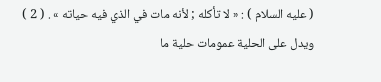( عليه السلام ) : « لا تأكله ; لأنه مات في الذي فيه حياته » . ( 2 ) ويدل على الحلية عمومات حلية ما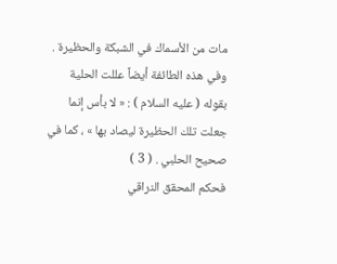مات من الأسماك في الشبكة والحظيرة . وفي هذه الطائفة أيضاً عللت الحلية بقوله ( عليه السلام ) : « لا بأس إنما جعلت تلك الحظيرة ليصاد بها » ، كما في صحيح الحلبي . ( 3 )
فحكم المحقق النراقي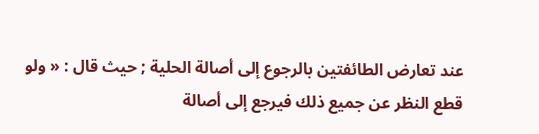عند تعارض الطائفتين بالرجوع إلى أصالة الحلية ; حيث قال : « ولو قطع النظر عن جميع ذلك فيرجع إلى أصالة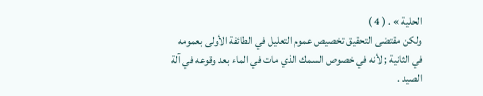الحلية » . ( 4 )
ولكن مقتضى التحقيق تخصيص عموم التعليل في الطائفة الأولى بعمومه في الثانية ; لأنه في خصوص السمك الذي مات في الماء بعد وقوعه في آلة الصيد .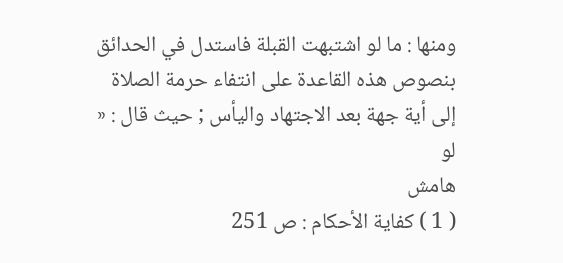ومنها : ما لو اشتبهت القبلة فاستدل في الحدائق بنصوص هذه القاعدة على انتفاء حرمة الصلاة إلى أية جهة بعد الاجتهاد واليأس ; حيث قال : « لو
هامش
( 1 ) كفاية الأحكام : ص 251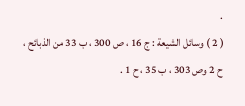.
( 2 ) وسائل الشيعة : ج 16 ، ص 300 ، ب 33 من الذبائح ، ح 2 وص 303 ، ب 35 ، ح 1 .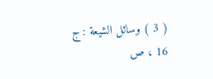( 3 ) وسائل الشيعة : ج 16 ، ص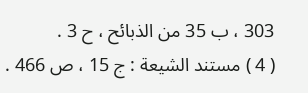303 ، ب 35 من الذبائح ، ح 3 .
( 4 ) مستند الشيعة : ج 15 ، ص 466 .